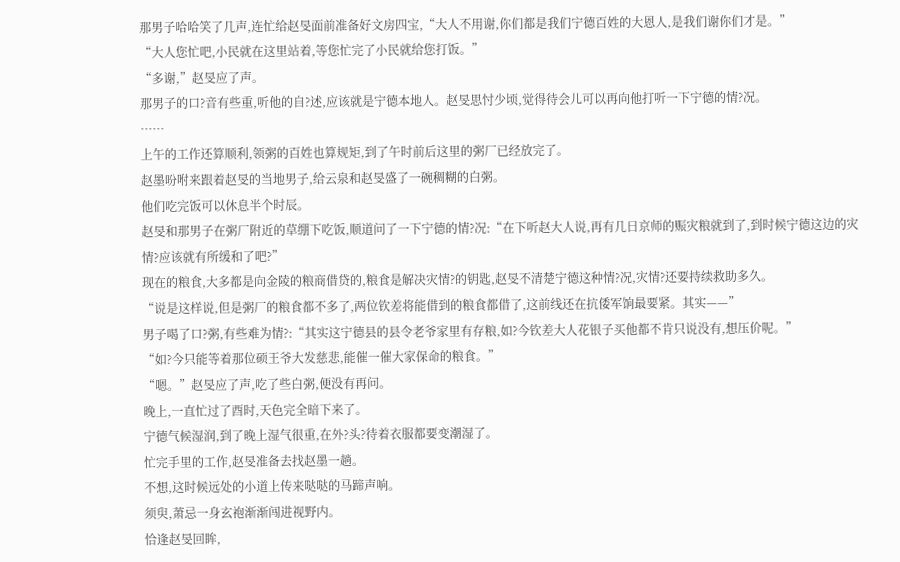那男子哈哈笑了几声,连忙给赵旻面前准备好文房四宝,“大人不用谢,你们都是我们宁德百姓的大恩人,是我们谢你们才是。”
“大人您忙吧,小民就在这里站着,等您忙完了小民就给您打饭。”
“多谢,”赵旻应了声。
那男子的口?音有些重,听他的自?述,应该就是宁德本地人。赵旻思忖少顷,觉得待会儿可以再向他打听一下宁德的情?况。
……
上午的工作还算顺利,领粥的百姓也算规矩,到了午时前后这里的粥厂已经放完了。
赵墨吩咐来跟着赵旻的当地男子,给云泉和赵旻盛了一碗稠糊的白粥。
他们吃完饭可以休息半个时辰。
赵旻和那男子在粥厂附近的草绷下吃饭,顺道问了一下宁德的情?况:“在下听赵大人说,再有几日京师的赈灾粮就到了,到时候宁德这边的灾情?应该就有所缓和了吧?”
现在的粮食,大多都是向金陵的粮商借贷的,粮食是解决灾情?的钥匙,赵旻不清楚宁德这种情?况,灾情?还要持续救助多久。
“说是这样说,但是粥厂的粮食都不多了,两位钦差将能借到的粮食都借了,这前线还在抗倭军饷最要紧。其实——”
男子喝了口?粥,有些难为情?:“其实这宁德县的县令老爷家里有存粮,如?今钦差大人花银子买他都不肯只说没有,想压价呢。”
“如?今只能等着那位硕王爷大发慈悲,能催一催大家保命的粮食。”
“嗯。”赵旻应了声,吃了些白粥,便没有再问。
晚上,一直忙过了酉时,天色完全暗下来了。
宁德气候湿润,到了晚上湿气很重,在外?头?待着衣服都要变潮湿了。
忙完手里的工作,赵旻准备去找赵墨一趟。
不想,这时候远处的小道上传来哒哒的马蹄声响。
须臾,萧忌一身玄袍渐渐闯进视野内。
恰逢赵旻回眸,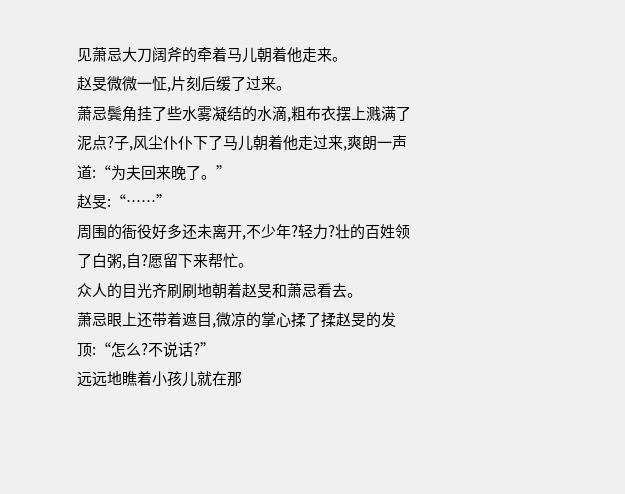见萧忌大刀阔斧的牵着马儿朝着他走来。
赵旻微微一怔,片刻后缓了过来。
萧忌鬓角挂了些水雾凝结的水滴,粗布衣摆上溅满了泥点?子,风尘仆仆下了马儿朝着他走过来,爽朗一声道:“为夫回来晚了。”
赵旻:“……”
周围的衙役好多还未离开,不少年?轻力?壮的百姓领了白粥,自?愿留下来帮忙。
众人的目光齐刷刷地朝着赵旻和萧忌看去。
萧忌眼上还带着遮目,微凉的掌心揉了揉赵旻的发顶:“怎么?不说话?”
远远地瞧着小孩儿就在那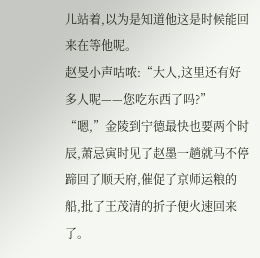儿站着,以为是知道他这是时候能回来在等他呢。
赵旻小声咕哝:“大人,这里还有好多人呢——您吃东西了吗?”
“嗯,”金陵到宁德最快也要两个时辰,萧忌寅时见了赵墨一趟就马不停蹄回了顺天府,催促了京师运粮的船,批了王茂清的折子便火速回来了。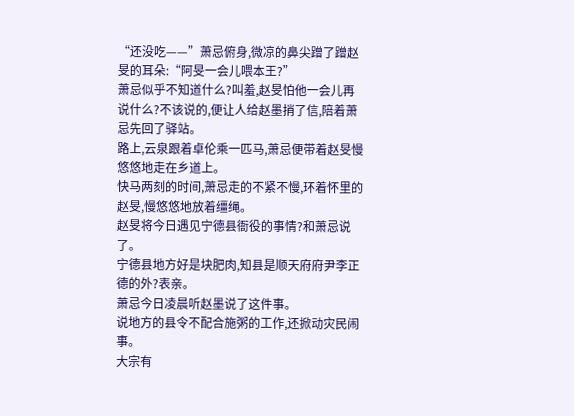“还没吃——”萧忌俯身,微凉的鼻尖蹭了蹭赵旻的耳朵:“阿旻一会儿喂本王?”
萧忌似乎不知道什么?叫羞,赵旻怕他一会儿再说什么?不该说的,便让人给赵墨捎了信,陪着萧忌先回了驿站。
路上,云泉跟着卓伦乘一匹马,萧忌便带着赵旻慢悠悠地走在乡道上。
快马两刻的时间,萧忌走的不紧不慢,环着怀里的赵旻,慢悠悠地放着缰绳。
赵旻将今日遇见宁德县衙役的事情?和萧忌说了。
宁德县地方好是块肥肉,知县是顺天府府尹李正德的外?表亲。
萧忌今日凌晨听赵墨说了这件事。
说地方的县令不配合施粥的工作,还掀动灾民闹事。
大宗有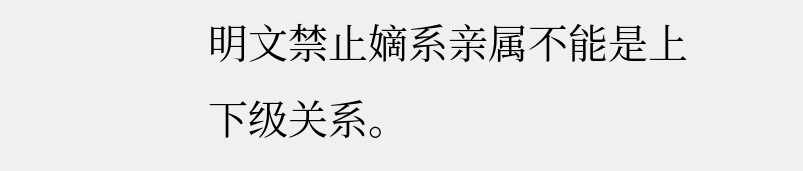明文禁止嫡系亲属不能是上下级关系。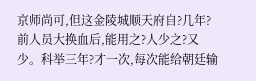京师尚可,但这金陵城顺天府自?几年?前人员大换血后,能用之?人少之?又少。科举三年?才一次,每次能给朝廷输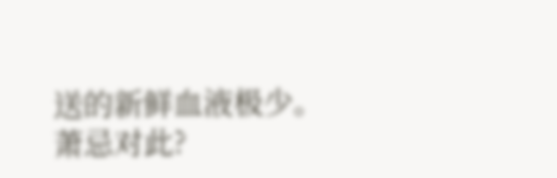送的新鲜血液极少。
萧忌对此?